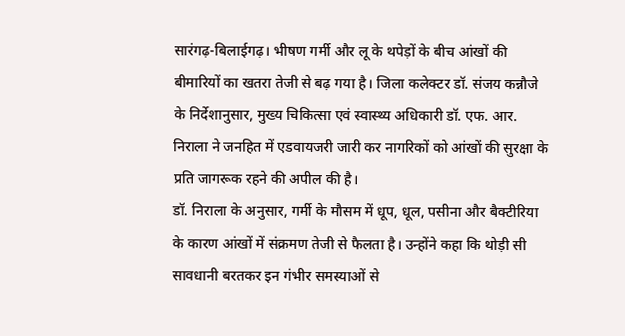सारंगढ़-बिलाईगढ़। भीषण गर्मी और लू के थपेड़ों के बीच आंखों की बीमारियों का खतरा तेजी से बढ़ गया है। जिला कलेक्टर डॉ. संजय कन्नौजे के निर्देशानुसार, मुख्य चिकित्सा एवं स्वास्थ्य अधिकारी डॉ. एफ. आर. निराला ने जनहित में एडवायजरी जारी कर नागरिकों को आंखों की सुरक्षा के प्रति जागरूक रहने की अपील की है।
डॉ. निराला के अनुसार, गर्मी के मौसम में धूप, धूल, पसीना और बैक्टीरिया के कारण आंखों में संक्रमण तेजी से फैलता है। उन्होंने कहा कि थोड़ी सी सावधानी बरतकर इन गंभीर समस्याओं से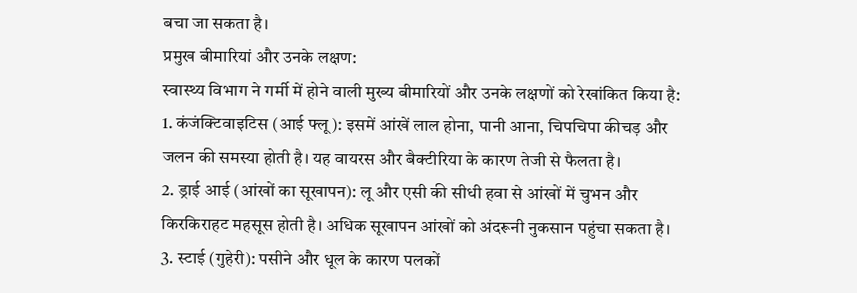बचा जा सकता है।
प्रमुख बीमारियां और उनके लक्षण:
स्वास्थ्य विभाग ने गर्मी में होने वाली मुख्य बीमारियों और उनके लक्षणों को रेखांकित किया है:
1. कंजंक्टिवाइटिस (आई फ्लू): इसमें आंखें लाल होना, पानी आना, चिपचिपा कीचड़ और जलन की समस्या होती है। यह वायरस और बैक्टीरिया के कारण तेजी से फैलता है।
2. ड्राई आई (आंखों का सूखापन): लू और एसी की सीधी हवा से आंखों में चुभन और किरकिराहट महसूस होती है। अधिक सूखापन आंखों को अंदरूनी नुकसान पहुंचा सकता है।
3. स्टाई (गुहेरी): पसीने और धूल के कारण पलकों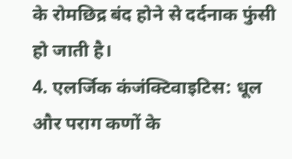के रोमछिद्र बंद होने से दर्दनाक फुंसी हो जाती है।
4. एलर्जिक कंजंक्टिवाइटिस: धूल और पराग कणों के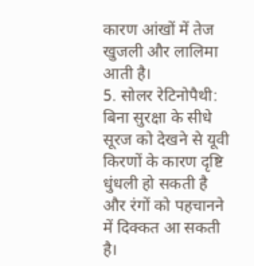कारण आंखों में तेज खुजली और लालिमा आती है।
5. सोलर रेटिनोपैथी: बिना सुरक्षा के सीधे सूरज को देखने से यूवी किरणों के कारण दृष्टि धुंधली हो सकती है और रंगों को पहचानने में दिक्कत आ सकती है।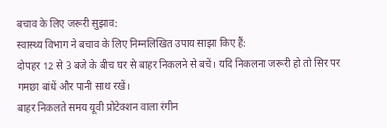बचाव के लिए जरूरी सुझाव:
स्वास्थ्य विभाग ने बचाव के लिए निम्नलिखित उपाय साझा किए हैं:
दोपहर 12 से 3 बजे के बीच घर से बाहर निकलने से बचें। यदि निकलना जरूरी हो तो सिर पर गमछा बांधें और पानी साथ रखें।
बाहर निकलते समय यूवी प्रोटेक्शन वाला रंगीन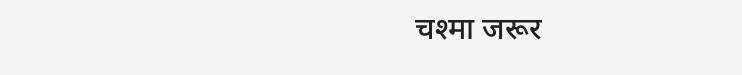चश्मा जरूर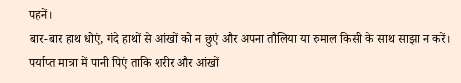पहनें।
बार-बार हाथ धोएं, गंदे हाथों से आंखों को न छुएं और अपना तौलिया या रुमाल किसी के साथ साझा न करें।
पर्याप्त मात्रा में पानी पिएं ताकि शरीर और आंखों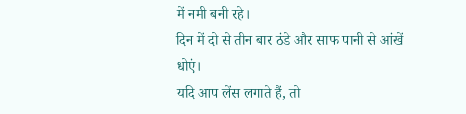में नमी बनी रहे।
दिन में दो से तीन बार ठंडे और साफ पानी से आंखें धोएं।
यदि आप लेंस लगाते हैं, तो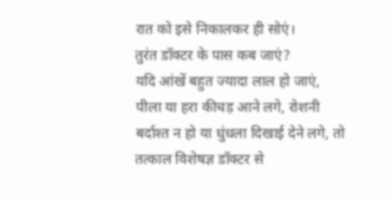रात को इसे निकालकर ही सोएं।
तुरंत डॉक्टर के पास कब जाएं?
यदि आंखें बहुत ज्यादा लाल हो जाएं, पीला या हरा कीचड़ आने लगे, रोशनी बर्दाश्त न हो या धुंधला दिखाई देने लगे, तो तत्काल विशेषज्ञ डॉक्टर से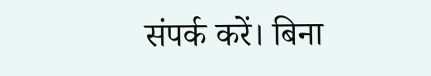संपर्क करें। बिना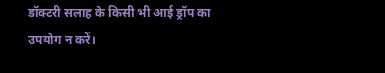डॉक्टरी सलाह के किसी भी आई ड्रॉप का उपयोग न करें।